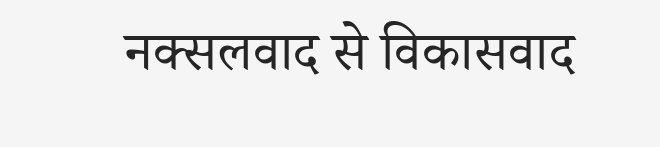नक्सलवाद से विकासवाद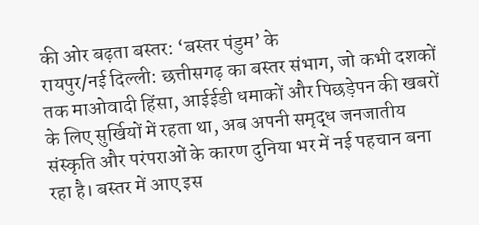की ओर बढ़ता बस्तर: ‘बस्तर पंडुम’ के
रायपुर/नई दिल्ली: छत्तीसगढ़ का बस्तर संभाग, जो कभी दशकों तक माओवादी हिंसा, आईईडी धमाकों और पिछड़ेपन की खबरों के लिए सुर्खियों में रहता था, अब अपनी समृद्ध जनजातीय संस्कृति और परंपराओं के कारण दुनिया भर में नई पहचान बना रहा है। बस्तर में आए इस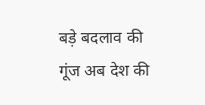बड़े बदलाव की गूंज अब देश की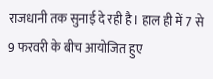राजधानी तक सुनाई दे रही है। हाल ही में 7 से 9 फरवरी के बीच आयोजित हुए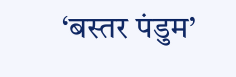‘बस्तर पंडुम’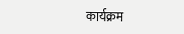कार्यक्रम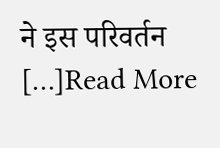ने इस परिवर्तन […]Read More